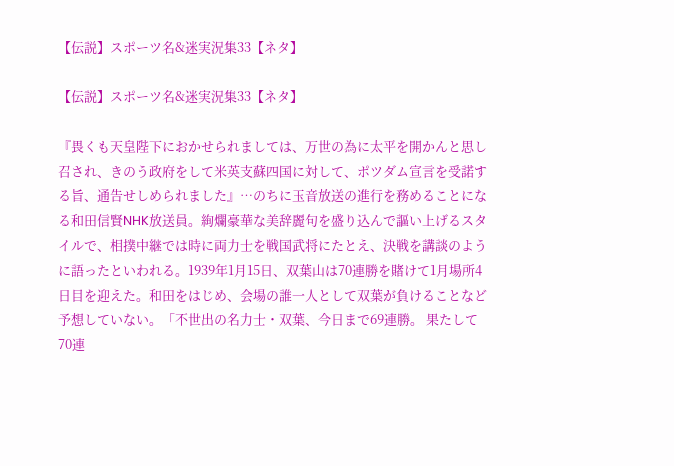【伝説】スポーツ名&迷実況集33【ネタ】

【伝説】スポーツ名&迷実況集33【ネタ】

『畏くも天皇陛下におかせられましては、万世の為に太平を開かんと思し召され、きのう政府をして米英支蘇四国に対して、ポツダム宣言を受諾する旨、通告せしめられました』…のちに玉音放送の進行を務めることになる和田信賢NHK放送員。絢爛豪華な美辞麗句を盛り込んで謳い上げるスタイルで、相撲中継では時に両力士を戦国武将にたとえ、決戦を講談のように語ったといわれる。1939年1月15日、双葉山は70連勝を賭けて1月場所4日目を迎えた。和田をはじめ、会場の誰一人として双葉が負けることなど予想していない。「不世出の名力士・双葉、今日まで69連勝。 果たして70連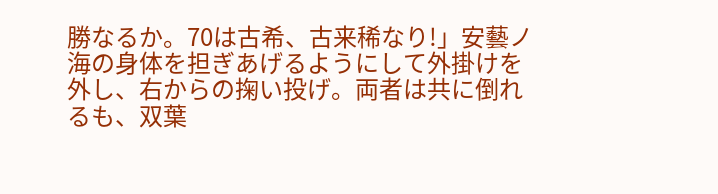勝なるか。70は古希、古来稀なり!」安藝ノ海の身体を担ぎあげるようにして外掛けを外し、右からの掬い投げ。両者は共に倒れるも、双葉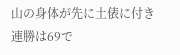山の身体が先に土俵に付き連勝は69で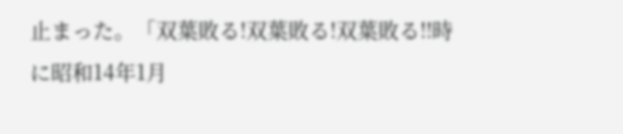止まった。「双葉敗る!双葉敗る!双葉敗る!!時に昭和14年1月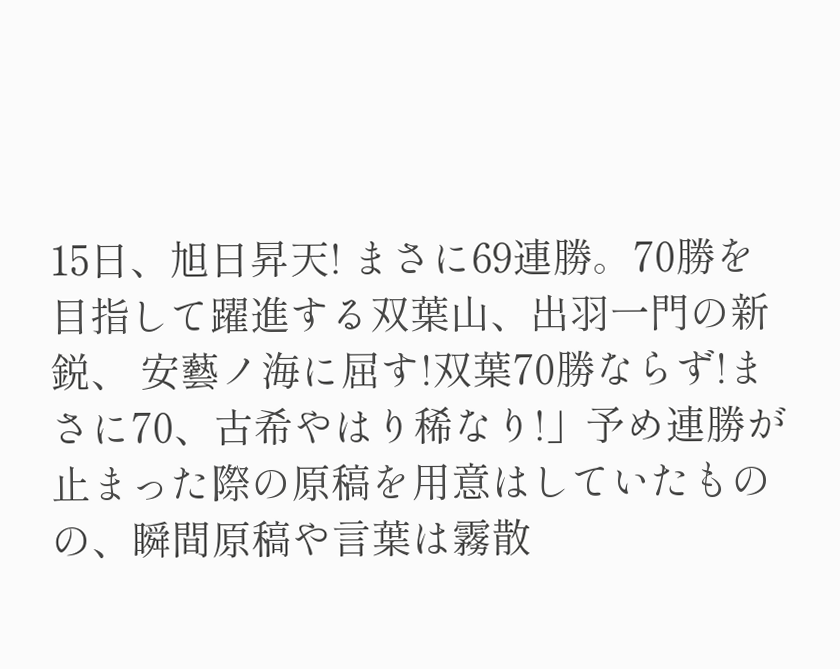15日、旭日昇天! まさに69連勝。70勝を目指して躍進する双葉山、出羽一門の新鋭、 安藝ノ海に屈す!双葉70勝ならず!まさに70、古希やはり稀なり!」予め連勝が止まった際の原稿を用意はしていたものの、瞬間原稿や言葉は霧散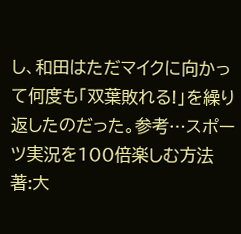し、和田はただマイクに向かって何度も「双葉敗れる!」を繰り返したのだった。参考…スポーツ実況を100倍楽しむ方法 著:大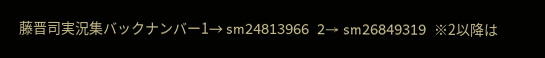藤晋司実況集バックナンバー1→ sm24813966  2→ sm26849319  ※2以降は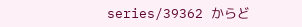series/39362 からど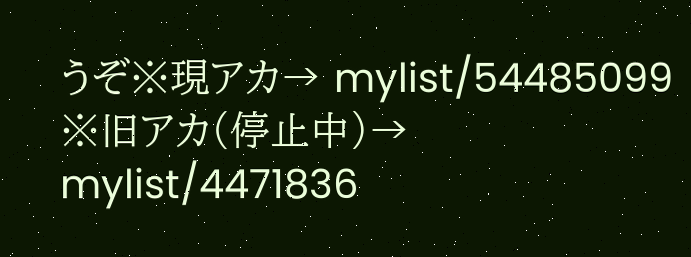うぞ※現アカ→ mylist/54485099  ※旧アカ(停止中)→ mylist/4471836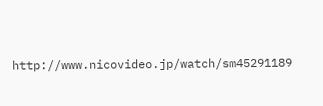http://www.nicovideo.jp/watch/sm45291189